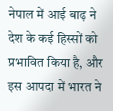नेपाल में आई बाढ़ ने देश के कई हिस्सों को प्रभावित किया है, और इस आपदा में भारत ने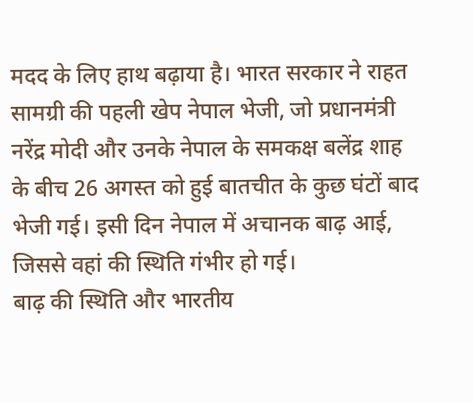मदद के लिए हाथ बढ़ाया है। भारत सरकार ने राहत सामग्री की पहली खेप नेपाल भेजी, जो प्रधानमंत्री नरेंद्र मोदी और उनके नेपाल के समकक्ष बलेंद्र शाह के बीच 26 अगस्त को हुई बातचीत के कुछ घंटों बाद भेजी गई। इसी दिन नेपाल में अचानक बाढ़ आई, जिससे वहां की स्थिति गंभीर हो गई।
बाढ़ की स्थिति और भारतीय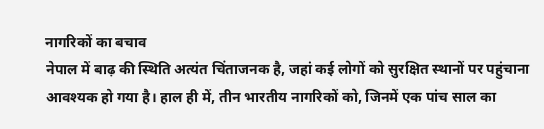नागरिकों का बचाव
नेपाल में बाढ़ की स्थिति अत्यंत चिंताजनक है, जहां कई लोगों को सुरक्षित स्थानों पर पहुंचाना आवश्यक हो गया है। हाल ही में, तीन भारतीय नागरिकों को, जिनमें एक पांच साल का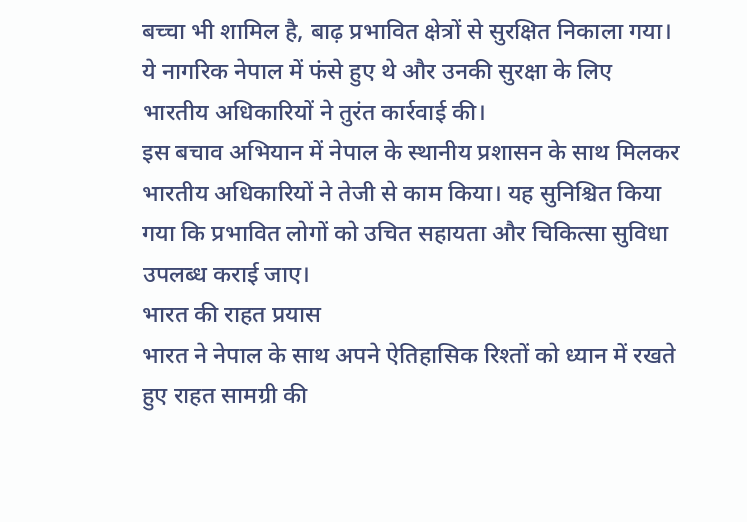बच्चा भी शामिल है, बाढ़ प्रभावित क्षेत्रों से सुरक्षित निकाला गया। ये नागरिक नेपाल में फंसे हुए थे और उनकी सुरक्षा के लिए भारतीय अधिकारियों ने तुरंत कार्रवाई की।
इस बचाव अभियान में नेपाल के स्थानीय प्रशासन के साथ मिलकर भारतीय अधिकारियों ने तेजी से काम किया। यह सुनिश्चित किया गया कि प्रभावित लोगों को उचित सहायता और चिकित्सा सुविधा उपलब्ध कराई जाए।
भारत की राहत प्रयास
भारत ने नेपाल के साथ अपने ऐतिहासिक रिश्तों को ध्यान में रखते हुए राहत सामग्री की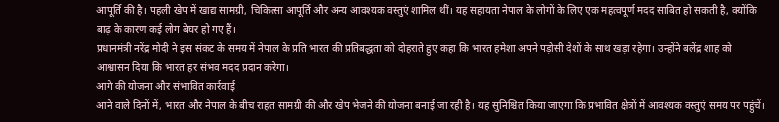आपूर्ति की है। पहली खेप में खाद्य सामग्री, चिकित्सा आपूर्ति और अन्य आवश्यक वस्तुएं शामिल थीं। यह सहायता नेपाल के लोगों के लिए एक महत्वपूर्ण मदद साबित हो सकती है, क्योंकि बाढ़ के कारण कई लोग बेघर हो गए हैं।
प्रधानमंत्री नरेंद्र मोदी ने इस संकट के समय में नेपाल के प्रति भारत की प्रतिबद्धता को दोहराते हुए कहा कि भारत हमेशा अपने पड़ोसी देशों के साथ खड़ा रहेगा। उन्होंने बलेंद्र शाह को आश्वासन दिया कि भारत हर संभव मदद प्रदान करेगा।
आगे की योजना और संभावित कार्रवाई
आने वाले दिनों में, भारत और नेपाल के बीच राहत सामग्री की और खेप भेजने की योजना बनाई जा रही है। यह सुनिश्चित किया जाएगा कि प्रभावित क्षेत्रों में आवश्यक वस्तुएं समय पर पहुंचें।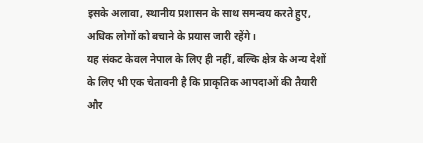इसके अलावा, स्थानीय प्रशासन के साथ समन्वय करते हुए, अधिक लोगों को बचाने के प्रयास जारी रहेंगे।
यह संकट केवल नेपाल के लिए ही नहीं, बल्कि क्षेत्र के अन्य देशों के लिए भी एक चेतावनी है कि प्राकृतिक आपदाओं की तैयारी और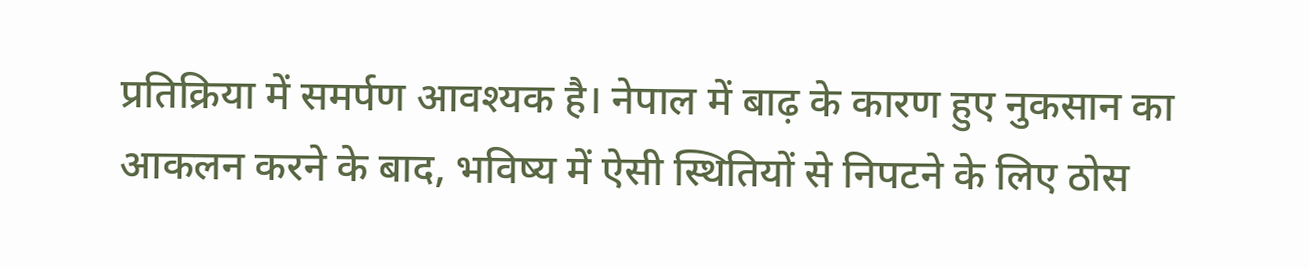प्रतिक्रिया में समर्पण आवश्यक है। नेपाल में बाढ़ के कारण हुए नुकसान का आकलन करने के बाद, भविष्य में ऐसी स्थितियों से निपटने के लिए ठोस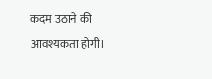कदम उठाने की आवश्यकता होगी।